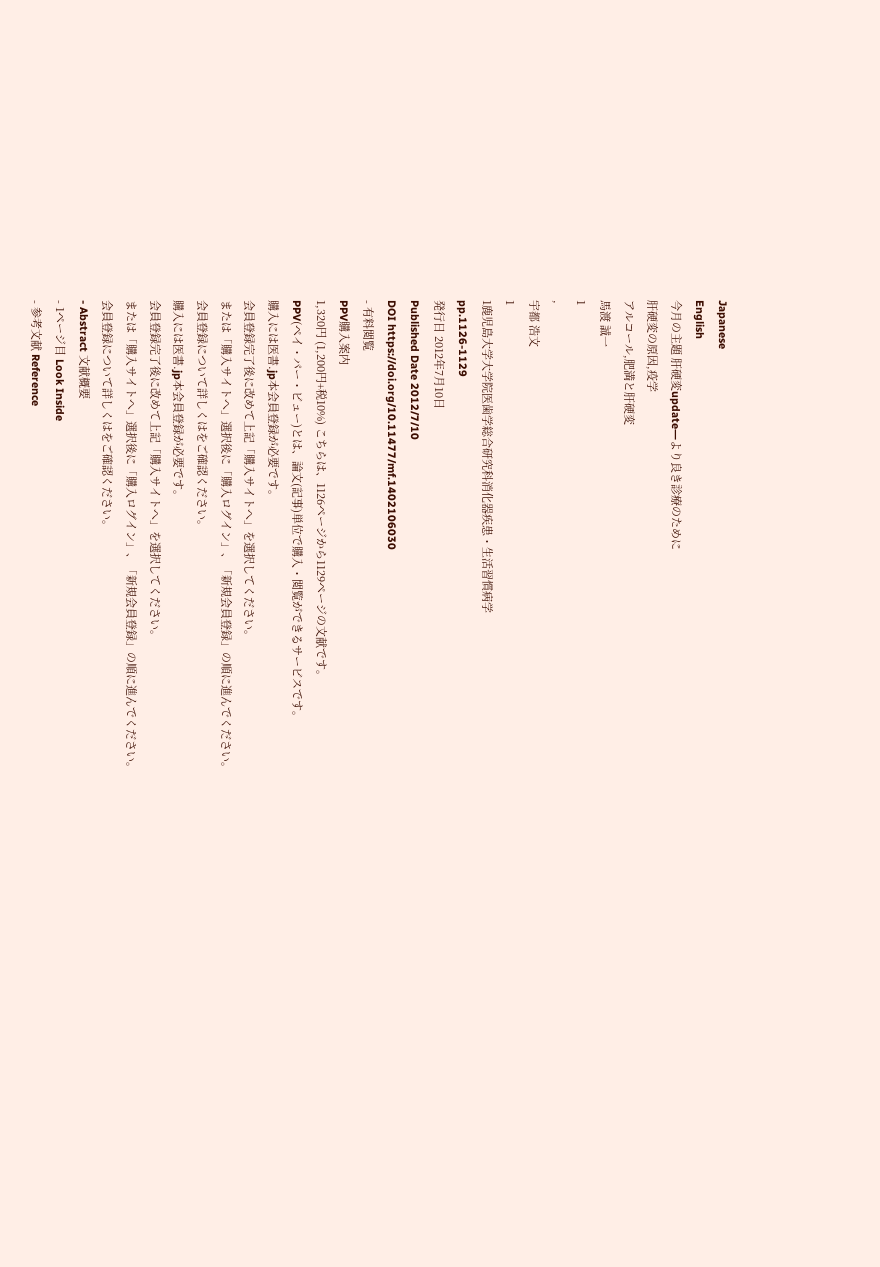Japanese
English
今月の主題 肝硬変update―より良き診療のために
肝硬変の原因,疫学
アルコール,肥満と肝硬変
馬渡 誠一
1
,
宇都 浩文
1
1鹿児島大学大学院医歯学総合研究科消化器疾患・生活習慣病学
pp.1126-1129
発行日 2012年7月10日
Published Date 2012/7/10
DOI https://doi.org/10.11477/mf.1402106030
- 有料閲覧
PPV購入案内
1,320円 (1,200円+税10%) こちらは、1126ページから1129ページの文献です。
PPV(ペイ・パー・ビュー)とは、論文(記事)単位で購入・閲覧ができるサービスです。
購入には医書.jp本会員登録が必要です。
会員登録完了後に改めて上記「購入サイトへ」を選択してください。
または「購入サイトへ」選択後に「購入ログイン」、「新規会員登録」の順に進んでください。
会員登録について詳しくはをご確認ください。
購入には医書.jp本会員登録が必要です。
会員登録完了後に改めて上記「購入サイトへ」を選択してください。
または「購入サイトへ」選択後に「購入ログイン」、「新規会員登録」の順に進んでください。
会員登録について詳しくはをご確認ください。
- Abstract 文献概要
- 1ページ目 Look Inside
- 参考文献 Reference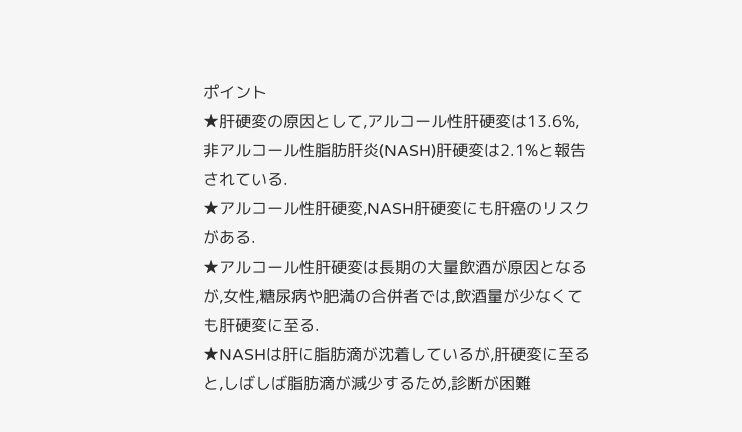ポイント
★肝硬変の原因として,アルコール性肝硬変は13.6%,非アルコール性脂肪肝炎(NASH)肝硬変は2.1%と報告されている.
★アルコール性肝硬変,NASH肝硬変にも肝癌のリスクがある.
★アルコール性肝硬変は長期の大量飲酒が原因となるが,女性,糖尿病や肥満の合併者では,飲酒量が少なくても肝硬変に至る.
★NASHは肝に脂肪滴が沈着しているが,肝硬変に至ると,しばしば脂肪滴が減少するため,診断が困難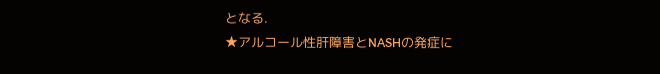となる.
★アルコール性肝障害とNASHの発症に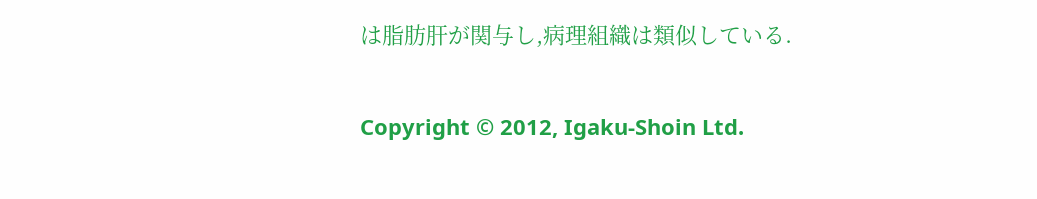は脂肪肝が関与し,病理組織は類似している.

Copyright © 2012, Igaku-Shoin Ltd.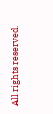All rights reserved.